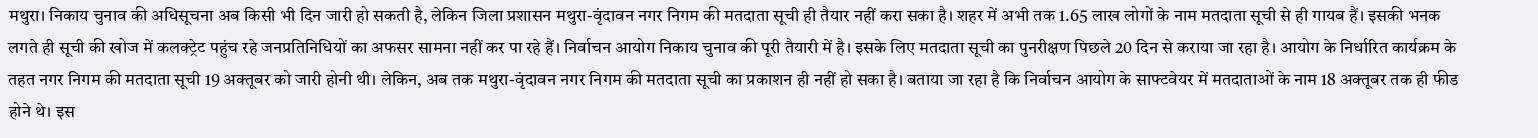मथुरा। निकाय चुनाव की अधिसूचना अब किसी भी दिन जारी हो सकती है, लेकिन जिला प्रशासन मथुरा-वृंदावन नगर निगम की मतदाता सूची ही तैयार नहीं करा सका है। शहर में अभी तक 1.65 लाख लोगों के नाम मतदाता सूची से ही गायब हैं। इसकी भनक लगते ही सूची की खोज में कलक्ट्रेट पहुंच रहे जनप्रतिनिधियों का अफसर सामना नहीं कर पा रहे हैं। निर्वाचन आयोग निकाय चुनाव की पूरी तैयारी में है। इसके लिए मतदाता सूची का पुनरीक्षण पिछले 20 दिन से कराया जा रहा है। आयोग के निर्धारित कार्यक्रम के तहत नगर निगम की मतदाता सूची 19 अक्तूबर को जारी होनी थी। लेकिन, अब तक मथुरा-वृंदावन नगर निगम की मतदाता सूची का प्रकाशन ही नहीं हो सका है। बताया जा रहा है कि निर्वाचन आयोग के साफ्टवेयर में मतदाताओं के नाम 18 अक्तूबर तक ही फीड होने थे। इस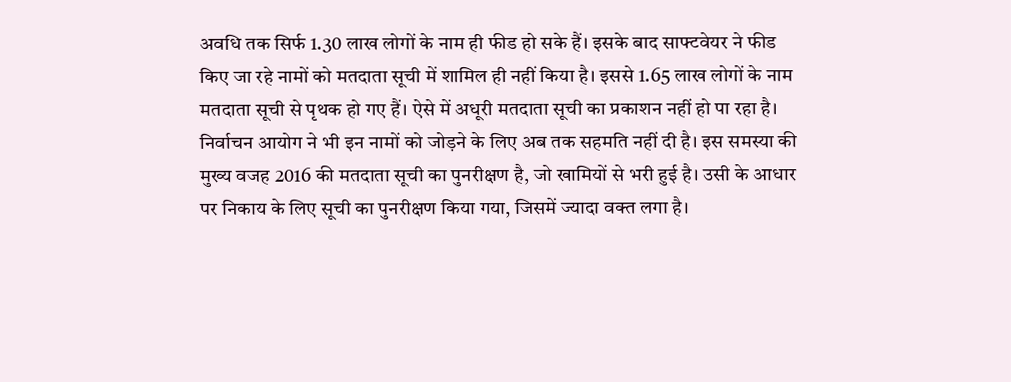अवधि तक सिर्फ 1.30 लाख लोगों के नाम ही फीड हो सके हैं। इसके बाद साफ्टवेयर ने फीड किए जा रहे नामों को मतदाता सूची में शामिल ही नहीं किया है। इससे 1.65 लाख लोगों के नाम मतदाता सूची से पृथक हो गए हैं। ऐसे में अधूरी मतदाता सूची का प्रकाशन नहीं हो पा रहा है। निर्वाचन आयोग ने भी इन नामों को जोड़ने के लिए अब तक सहमति नहीं दी है। इस समस्या की मुख्य वजह 2016 की मतदाता सूची का पुनरीक्षण है, जो खामियों से भरी हुई है। उसी के आधार पर निकाय के लिए सूची का पुनरीक्षण किया गया, जिसमें ज्यादा वक्त लगा है।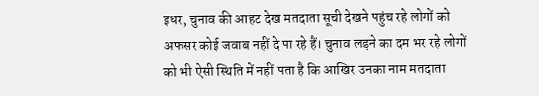इधर, चुनाव की आहट देख मतदाता सूची देखने पहुंच रहे लोगों को अफसर कोई जवाब नहीं दे पा रहे हैं। चुनाव लड़ने का दम भर रहे लोगों को भी ऐसी स्थिति में नहीं पता है कि आखिर उनका नाम मतदाता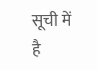सूची में है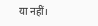या नहीं।